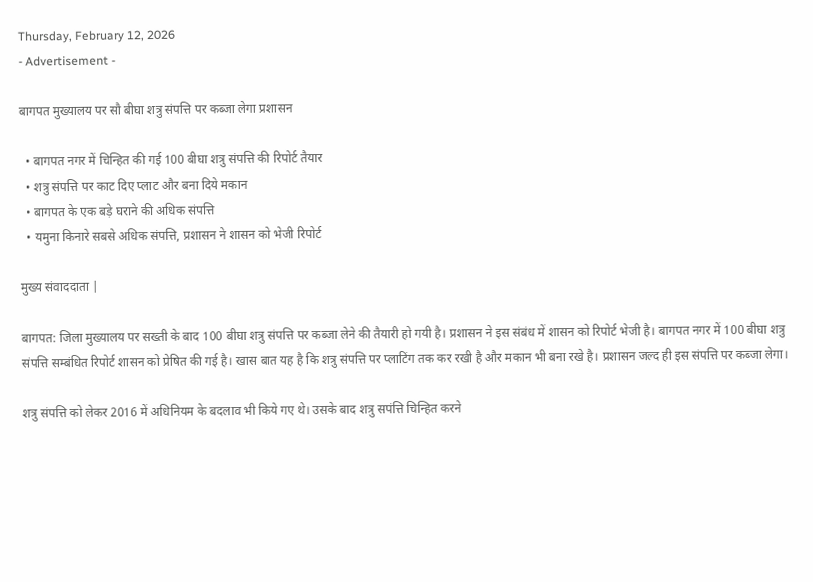Thursday, February 12, 2026
- Advertisement -

बागपत मुख्यालय पर सौ बीघा शत्रु संपत्ति पर कब्जा लेगा प्रशासन

  • बागपत नगर में चिन्हित की गई 100 बीघा शत्रु संपत्ति की रिपोर्ट तैयार
  • शत्रु संपत्ति पर काट दिए प्लाट और बना दिये मकान
  • बागपत के एक बड़े घराने की अधिक संपत्ति
  • यमुना किनारे सबसे अधिक संपत्ति, प्रशासन ने शासन को भेजी रिपोर्ट

मुख्य संवाददाता |

बागपत: जिला मुख्यालय पर सख्ती के बाद 100 बीघा शत्रु संपत्ति पर कब्जा लेने की तैयारी हो गयी है। प्रशासन ने इस संबंध में शासन को रिपोर्ट भेजी है। बागपत नगर में 100 बीघा शत्रु संपत्ति सम्बंधित रिपोर्ट शासन को प्रेषित की गई है। खास बात यह है कि शत्रु संपत्ति पर प्लाटिंग तक कर रखी है और मकान भी बना रखे है। प्रशासन जल्द ही इस संपत्ति पर कब्जा लेगा।

शत्रु संपत्ति को लेकर 2016 में अधिनियम के बदलाव भी किये गए थे। उसके बाद शत्रु सपंत्ति चिन्हित करने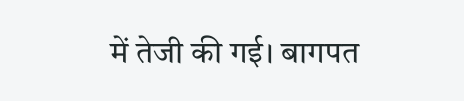में तेजी की गई। बागपत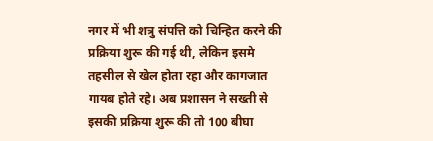नगर में भी शत्रु संपत्ति को चिन्हित करने की प्रक्रिया शुरू की गई थी, लेकिन इसमे तहसील से खेल होता रहा और कागजात गायब होते रहे। अब प्रशासन ने सख्ती से इसकी प्रक्रिया शुरू की तो 100 बीघा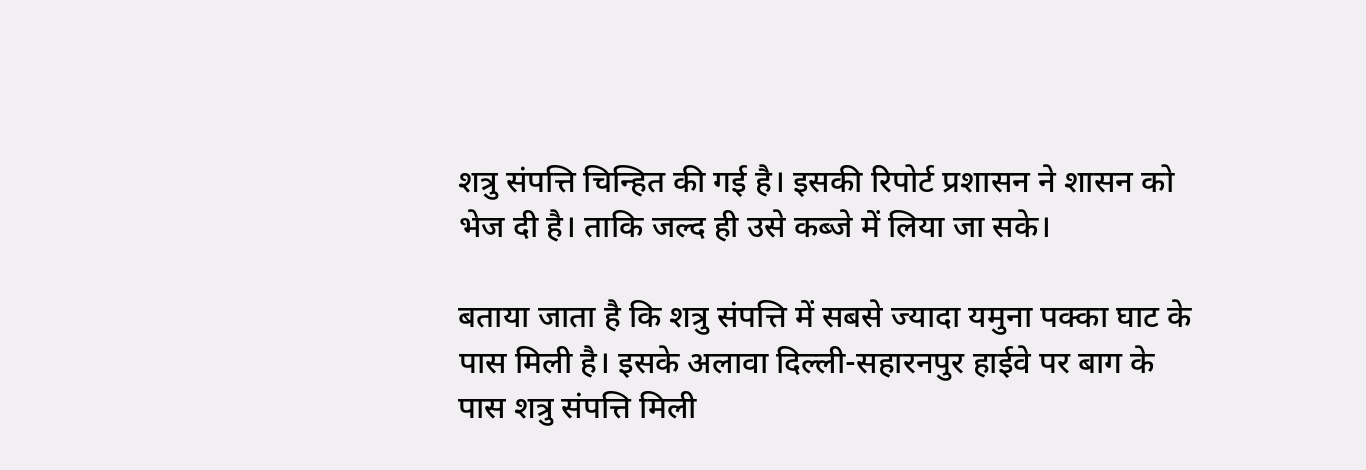शत्रु संपत्ति चिन्हित की गई है। इसकी रिपोर्ट प्रशासन ने शासन को भेज दी है। ताकि जल्द ही उसे कब्जे में लिया जा सके।

बताया जाता है कि शत्रु संपत्ति में सबसे ज्यादा यमुना पक्का घाट के पास मिली है। इसके अलावा दिल्ली-सहारनपुर हाईवे पर बाग के पास शत्रु संपत्ति मिली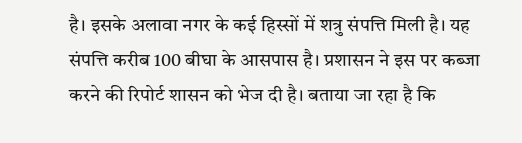है। इसके अलावा नगर के कई हिस्सों में शत्रु संपत्ति मिली है। यह संपत्ति करीब 100 बीघा के आसपास है। प्रशासन ने इस पर कब्जा करने की रिपोर्ट शासन को भेज दी है। बताया जा रहा है कि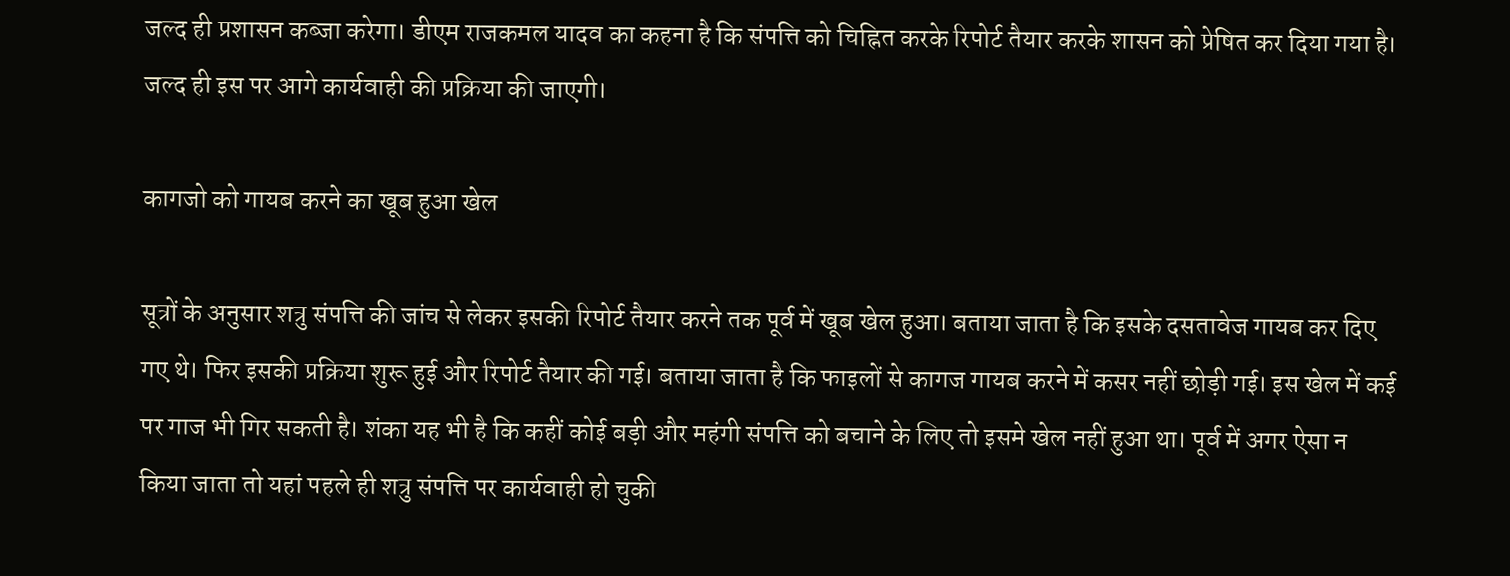जल्द ही प्रशासन कब्जा करेगा। डीएम राजकमल यादव का कहना है कि संपत्ति को चिह्नित करके रिपोर्ट तैयार करके शासन को प्रेषित कर दिया गया है। जल्द ही इस पर आगे कार्यवाही की प्रक्रिया की जाएगी।

कागजो को गायब करने का खूब हुआ खेल

सूत्रों के अनुसार शत्रु संपत्ति की जांच से लेकर इसकी रिपोर्ट तैयार करने तक पूर्व में खूब खेल हुआ। बताया जाता है कि इसके दसतावेज गायब कर दिए गए थे। फिर इसकी प्रक्रिया शुरू हुई और रिपोर्ट तैयार की गई। बताया जाता है कि फाइलों से कागज गायब करने में कसर नहीं छोड़ी गई। इस खेल में कई पर गाज भी गिर सकती है। शंका यह भी है कि कहीं कोई बड़ी और महंगी संपत्ति को बचाने के लिए तो इसमे खेल नहीं हुआ था। पूर्व में अगर ऐसा न किया जाता तो यहां पहले ही शत्रु संपत्ति पर कार्यवाही हो चुकी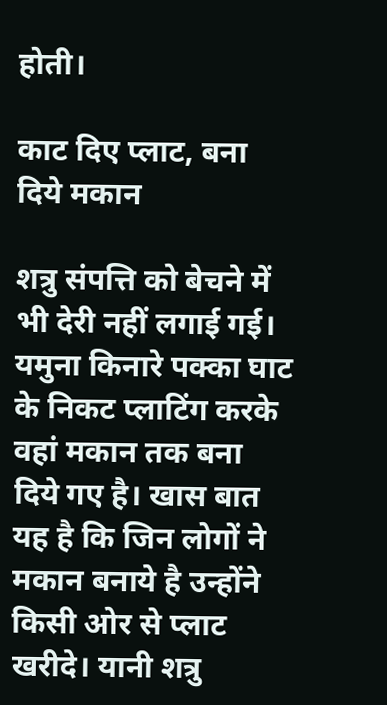होती।

काट दिए प्लाट, बना दिये मकान

शत्रु संपत्ति को बेचने में भी देरी नहीं लगाई गई। यमुना किनारे पक्का घाट के निकट प्लाटिंग करके वहां मकान तक बना दिये गए है। खास बात यह है कि जिन लोगों ने मकान बनाये है उन्होंने किसी ओर से प्लाट खरीदे। यानी शत्रु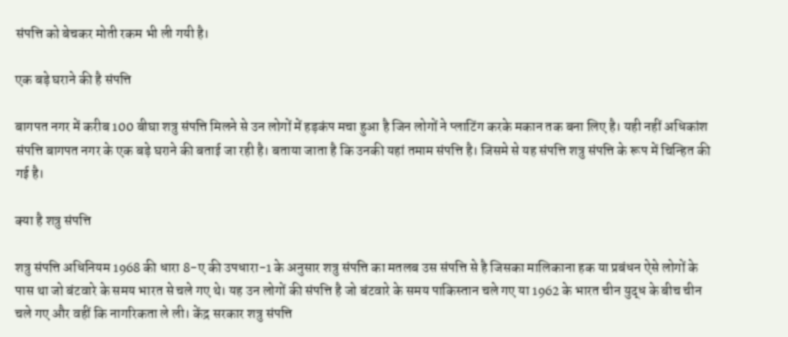संपत्ति को बेचकर मोती रकम भी ली गयी है।

एक बड़े घराने की है संपत्ति

बागपत नगर में करीब 100 बीघा शत्रु संपत्ति मिलने से उन लोगों में हड़कंप मचा हुआ है जिन लोगों ने प्लाटिंग करके मकान तक बना लिए है। यही नहीं अधिकांश संपत्ति बागपत नगर के एक बड़े घराने की बताई जा रही है। बताया जाता है कि उनकी यहां तमाम संपत्ति है। जिसमे से यह संपत्ति शत्रु संपत्ति के रूप में चिन्हित की गई है।

क्या है शत्रु संपत्ति

शत्रु संपत्ति अधिनियम 1968 की धारा 8-ए की उपधारा-1 के अनुसार शत्रु संपत्ति का मतलब उस संपत्ति से है जिसका मालिकाना हक या प्रबंधन ऐसे लोगों के पास था जो बंटवारे के समय भारत से चले गए थे। यह उन लोगों की संपत्ति है जो बंटवारे के समय पाकिस्तान चले गए या 1962 के भारत चीन युद्ध के बीच चीन चले गए और वहीं कि नागरिकता ले ली। केंद्र सरकार शत्रु संपत्ति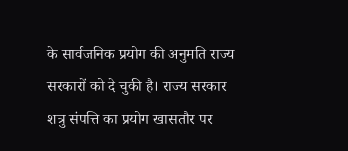के सार्वजनिक प्रयोग की अनुमति राज्य सरकारों को दे चुकी है। राज्य सरकार शत्रु संपत्ति का प्रयोग खासतौर पर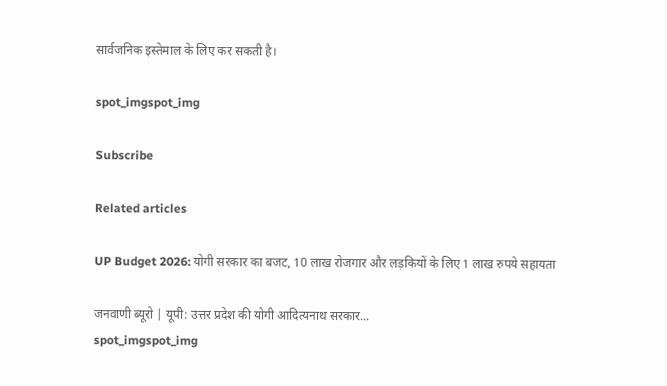सार्वजनिक इस्तेमाल के लिए कर सकती है।

spot_imgspot_img

Subscribe

Related articles

UP Budget 2026: योगी सरकार का बजट, 10 लाख रोजगार और लड़कियों के लिए 1 लाख रुपये सहायता

जनवाणी ब्यूरो | यूपी: उत्तर प्रदेश की योगी आदित्यनाथ सरकार...
spot_imgspot_img